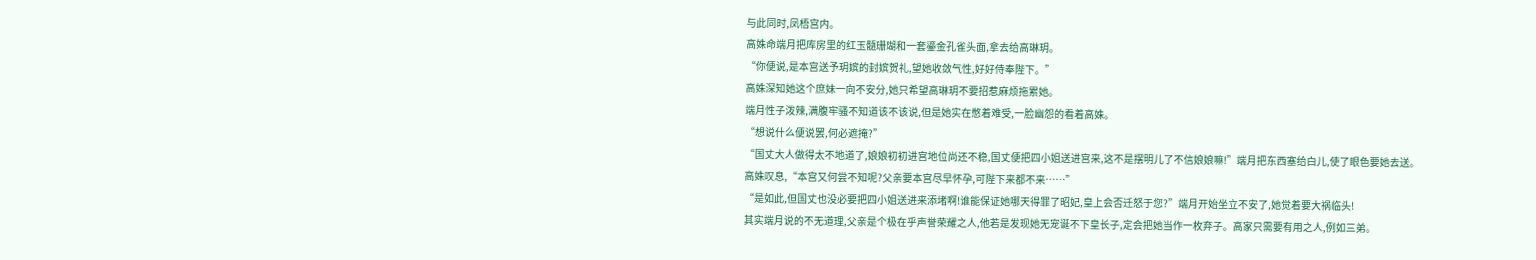与此同时,凤梧宫内。
高姝命端月把库房里的红玉髓珊瑚和一套鎏金孔雀头面,拿去给高琳玥。
“你便说,是本宫送予玥嫔的封嫔贺礼,望她收敛气性,好好侍奉陛下。”
高姝深知她这个庶妹一向不安分,她只希望高琳玥不要招惹麻烦拖累她。
端月性子泼辣,满腹牢骚不知道该不该说,但是她实在憋着难受,一脸幽怨的看着高姝。
“想说什么便说罢,何必遮掩?”
“国丈大人做得太不地道了,娘娘初初进宫地位尚还不稳,国丈便把四小姐送进宫来,这不是摆明儿了不信娘娘嘛!”端月把东西塞给白儿,使了眼色要她去送。
高姝叹息,“本宫又何尝不知呢?父亲要本宫尽早怀孕,可陛下来都不来……”
“是如此,但国丈也没必要把四小姐送进来添堵啊!谁能保证她哪天得罪了昭妃,皇上会否迁怒于您?”端月开始坐立不安了,她觉着要大祸临头!
其实端月说的不无道理,父亲是个极在乎声誉荣耀之人,他若是发现她无宠诞不下皇长子,定会把她当作一枚弃子。高家只需要有用之人,例如三弟。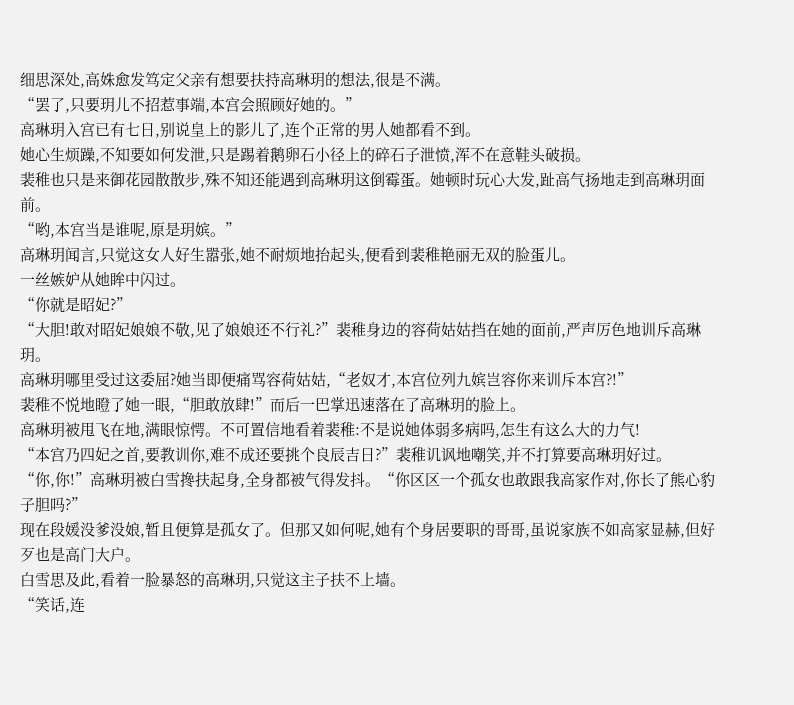细思深处,高姝愈发笃定父亲有想要扶持高琳玥的想法,很是不满。
“罢了,只要玥儿不招惹事端,本宫会照顾好她的。”
高琳玥入宫已有七日,别说皇上的影儿了,连个正常的男人她都看不到。
她心生烦躁,不知要如何发泄,只是踢着鹅卵石小径上的碎石子泄愤,浑不在意鞋头破损。
裴稚也只是来御花园散散步,殊不知还能遇到高琳玥这倒霉蛋。她顿时玩心大发,趾高气扬地走到高琳玥面前。
“哟,本宫当是谁呢,原是玥嫔。”
高琳玥闻言,只觉这女人好生嚣张,她不耐烦地抬起头,便看到裴稚艳丽无双的脸蛋儿。
一丝嫉妒从她眸中闪过。
“你就是昭妃?”
“大胆!敢对昭妃娘娘不敬,见了娘娘还不行礼?”裴稚身边的容荷姑姑挡在她的面前,严声厉色地训斥高琳玥。
高琳玥哪里受过这委屈?她当即便痛骂容荷姑姑,“老奴才,本宫位列九嫔岂容你来训斥本宫?!”
裴稚不悦地瞪了她一眼,“胆敢放肆!”而后一巴掌迅速落在了高琳玥的脸上。
高琳玥被甩飞在地,满眼惊愕。不可置信地看着裴稚:不是说她体弱多病吗,怎生有这么大的力气!
“本宫乃四妃之首,要教训你,难不成还要挑个良辰吉日?”裴稚讥讽地嘲笑,并不打算要高琳玥好过。
“你,你!”高琳玥被白雪搀扶起身,全身都被气得发抖。“你区区一个孤女也敢跟我高家作对,你长了熊心豹子胆吗?”
现在段媛没爹没娘,暂且便算是孤女了。但那又如何呢,她有个身居要职的哥哥,虽说家族不如高家显赫,但好歹也是高门大户。
白雪思及此,看着一脸暴怒的高琳玥,只觉这主子扶不上墙。
“笑话,连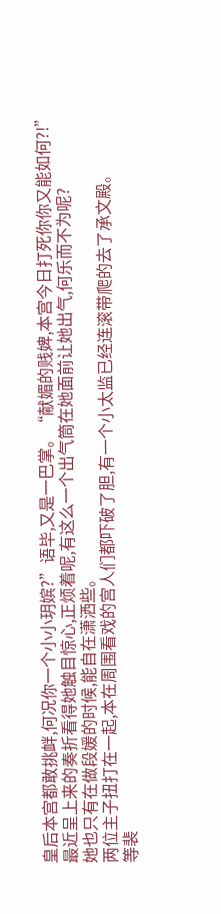皇后本宫都敢挑衅,何况你一个小小玥嫔?”语毕,又是一巴掌。“献媚的贱婢,本宫今日打死你你又能如何?!”
最近呈上来的奏折看得她触目惊心,正烦着呢,有这么一个出气筒在她面前让她出气,何乐而不为呢?
她也只有在做段媛的时候,能自在潇洒些。
两位主子扭打在一起,本在周围看戏的宫人们都吓破了胆,有一个小太监已经连滚带爬的去了承文殿。
等裴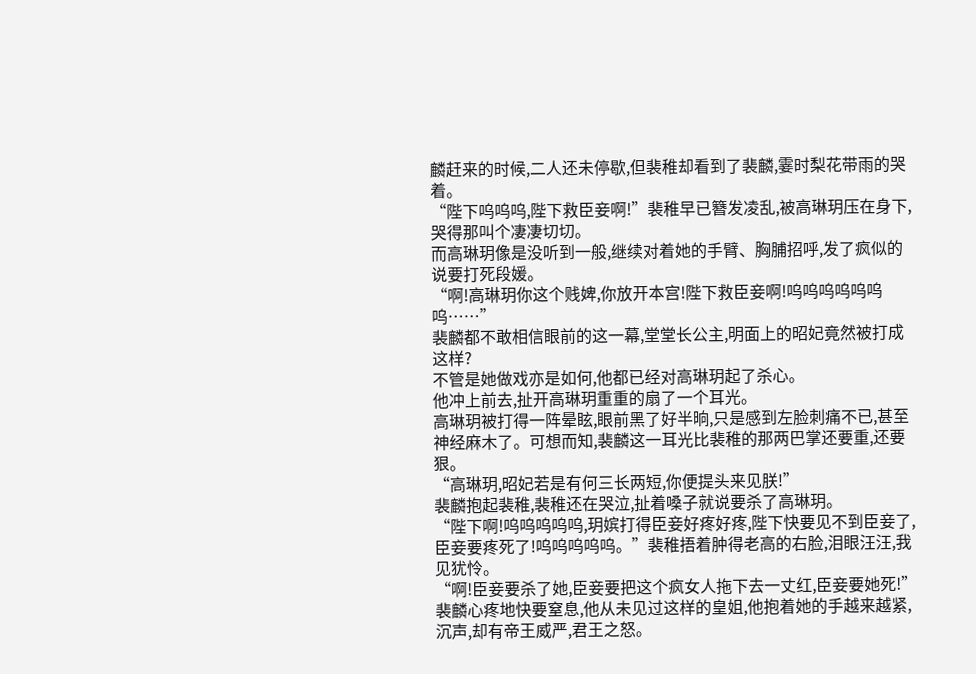麟赶来的时候,二人还未停歇,但裴稚却看到了裴麟,霎时梨花带雨的哭着。
“陛下呜呜呜,陛下救臣妾啊!”裴稚早已簪发凌乱,被高琳玥压在身下,哭得那叫个凄凄切切。
而高琳玥像是没听到一般,继续对着她的手臂、胸脯招呼,发了疯似的说要打死段媛。
“啊!高琳玥你这个贱婢,你放开本宫!陛下救臣妾啊!呜呜呜呜呜呜呜……”
裴麟都不敢相信眼前的这一幕,堂堂长公主,明面上的昭妃竟然被打成这样?
不管是她做戏亦是如何,他都已经对高琳玥起了杀心。
他冲上前去,扯开高琳玥重重的扇了一个耳光。
高琳玥被打得一阵晕眩,眼前黑了好半晌,只是感到左脸刺痛不已,甚至神经麻木了。可想而知,裴麟这一耳光比裴稚的那两巴掌还要重,还要狠。
“高琳玥,昭妃若是有何三长两短,你便提头来见朕!”
裴麟抱起裴稚,裴稚还在哭泣,扯着嗓子就说要杀了高琳玥。
“陛下啊!呜呜呜呜呜,玥嫔打得臣妾好疼好疼,陛下快要见不到臣妾了,臣妾要疼死了!呜呜呜呜呜。”裴稚捂着肿得老高的右脸,泪眼汪汪,我见犹怜。
“啊!臣妾要杀了她,臣妾要把这个疯女人拖下去一丈红,臣妾要她死!”
裴麟心疼地快要窒息,他从未见过这样的皇姐,他抱着她的手越来越紧,沉声,却有帝王威严,君王之怒。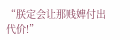“朕定会让那贱婢付出代价!”